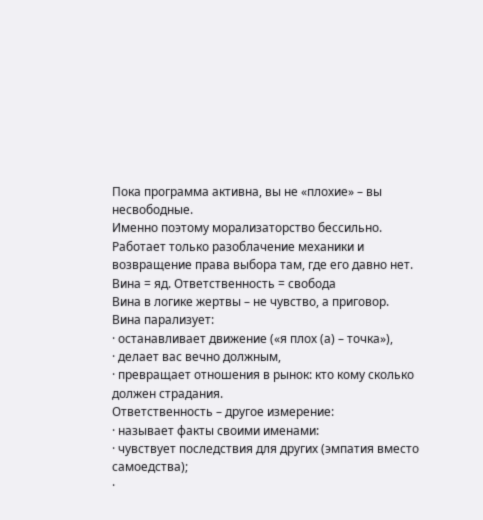Пока программа активна, вы не «плохие» – вы несвободные.
Именно поэтому морализаторство бессильно. Работает только разоблачение механики и возвращение права выбора там, где его давно нет.
Вина = яд. Ответственность = свобода
Вина в логике жертвы – не чувство, а приговор.
Вина парализует:
· останавливает движение («я плох (а) – точка»),
· делает вас вечно должным,
· превращает отношения в рынок: кто кому сколько должен страдания.
Ответственность – другое измерение:
· называет факты своими именами:
· чувствует последствия для других (эмпатия вместо самоедства);
·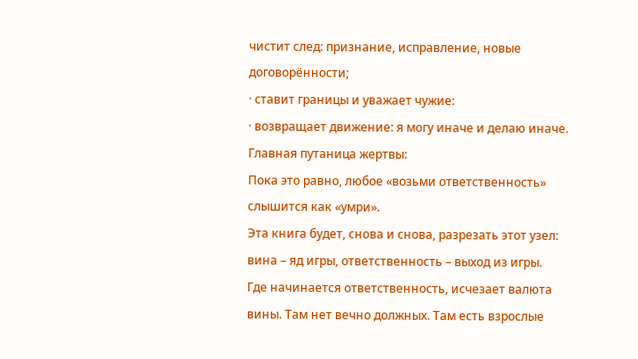чистит след: признание, исправление, новые договорённости;
· ставит границы и уважает чужие:
· возвращает движение: я могу иначе и делаю иначе.
Главная путаница жертвы:
Пока это равно, любое «возьми ответственность» слышится как «умри».
Эта книга будет, снова и снова, разрезать этот узел: вина – яд игры, ответственность – выход из игры.
Где начинается ответственность, исчезает валюта вины. Там нет вечно должных. Там есть взрослые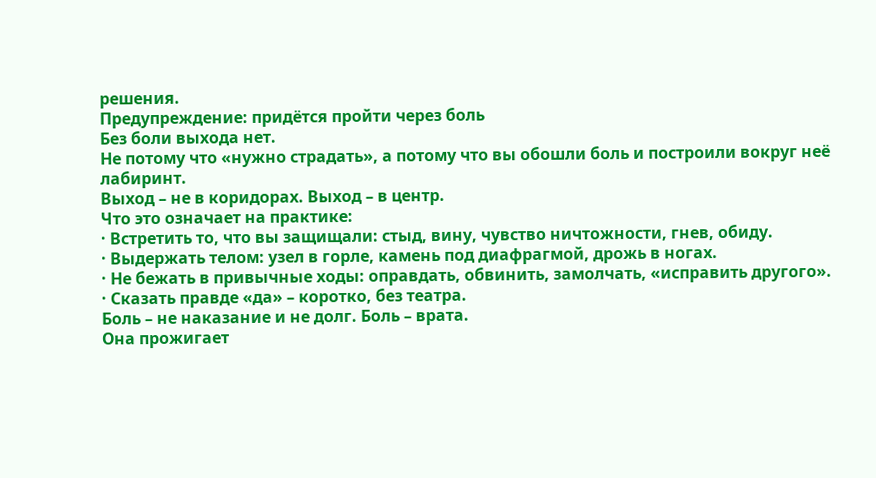решения.
Предупреждение: придётся пройти через боль
Без боли выхода нет.
Не потому что «нужно страдать», а потому что вы обошли боль и построили вокруг неё лабиринт.
Выход – не в коридорах. Выход – в центр.
Что это означает на практике:
· Встретить то, что вы защищали: стыд, вину, чувство ничтожности, гнев, обиду.
· Выдержать телом: узел в горле, камень под диафрагмой, дрожь в ногах.
· Не бежать в привычные ходы: оправдать, обвинить, замолчать, «исправить другого».
· Сказать правде «да» – коротко, без театра.
Боль – не наказание и не долг. Боль – врата.
Она прожигает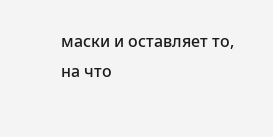маски и оставляет то, на что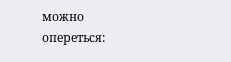можно опереться: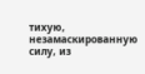тихую, незамаскированную силу, из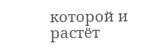которой и растёт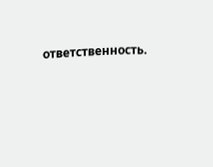ответственность.